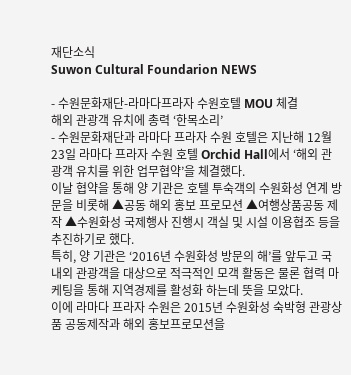재단소식
Suwon Cultural Foundarion NEWS

- 수원문화재단-라마다프라자 수원호텔 MOU 체결
해외 관광객 유치에 총력 ‘한목소리’
- 수원문화재단과 라마다 프라자 수원 호텔은 지난해 12월 23일 라마다 프라자 수원 호텔 Orchid Hall에서 ‘해외 관광객 유치를 위한 업무협약’을 체결했다.
이날 협약을 통해 양 기관은 호텔 투숙객의 수원화성 연계 방문을 비롯해 ▲공동 해외 홍보 프로모션 ▲여행상품공동 제작 ▲수원화성 국제행사 진행시 객실 및 시설 이용협조 등을 추진하기로 했다.
특히, 양 기관은 ‘2016년 수원화성 방문의 해’를 앞두고 국내외 관광객을 대상으로 적극적인 모객 활동은 물론 협력 마케팅을 통해 지역경제를 활성화 하는데 뜻을 모았다.
이에 라마다 프라자 수원은 2015년 수원화성 숙박형 관광상품 공동제작과 해외 홍보프로모션을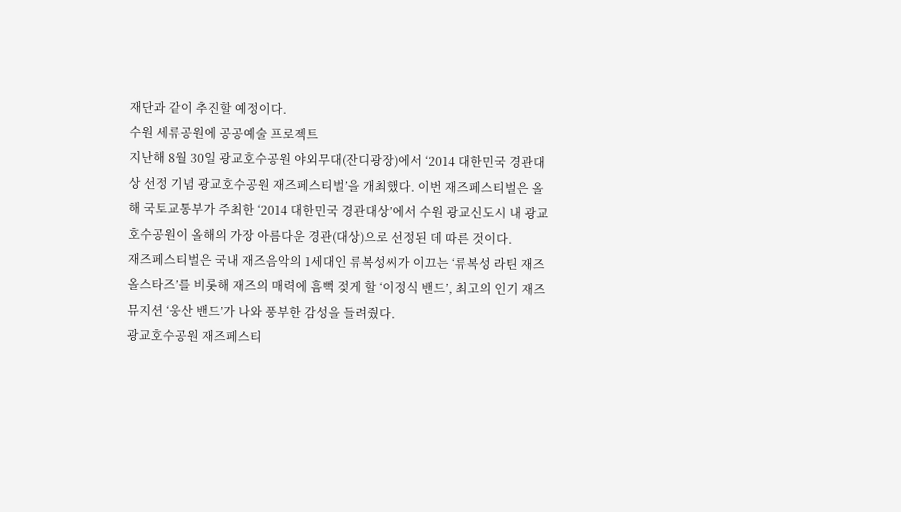재단과 같이 추진할 예정이다.
수원 세류공원에 공공예술 프로젝트
지난해 8월 30일 광교호수공원 야외무대(잔디광장)에서 ‘2014 대한민국 경관대상 선정 기념 광교호수공원 재즈페스티벌’을 개최했다. 이번 재즈페스티벌은 올해 국토교통부가 주최한 ‘2014 대한민국 경관대상’에서 수원 광교신도시 내 광교호수공원이 올해의 가장 아름다운 경관(대상)으로 선정된 데 따른 것이다.
재즈페스티벌은 국내 재즈음악의 1세대인 류복성씨가 이끄는 ‘류복성 라틴 재즈 올스타즈’를 비롯해 재즈의 매력에 흠뻑 젖게 할 ‘이정식 밴드’, 최고의 인기 재즈뮤지션 ‘웅산 밴드’가 나와 풍부한 감성을 들려줬다.
광교호수공원 재즈페스티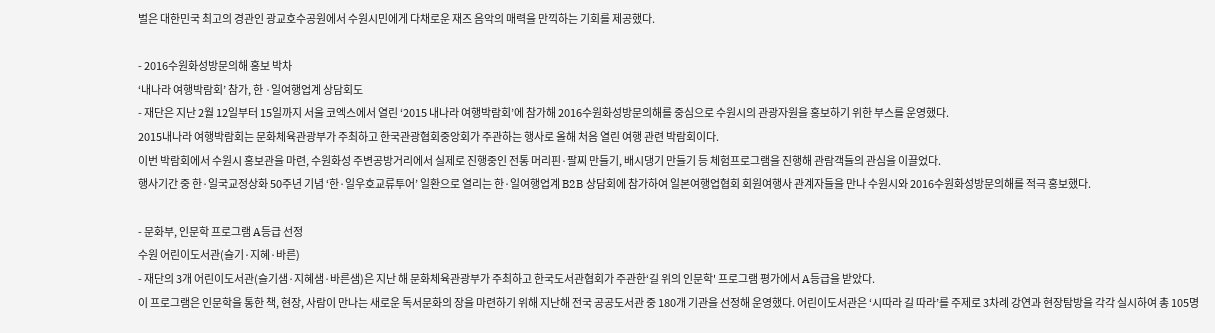벌은 대한민국 최고의 경관인 광교호수공원에서 수원시민에게 다채로운 재즈 음악의 매력을 만끽하는 기회를 제공했다.

- 2016수원화성방문의해 홍보 박차
‘내나라 여행박람회’ 참가, 한 ·일여행업계 상담회도
- 재단은 지난 2월 12일부터 15일까지 서울 코엑스에서 열린 ‘2015 내나라 여행박람회’에 참가해 2016수원화성방문의해를 중심으로 수원시의 관광자원을 홍보하기 위한 부스를 운영했다.
2015내나라 여행박람회는 문화체육관광부가 주최하고 한국관광협회중앙회가 주관하는 행사로 올해 처음 열린 여행 관련 박람회이다.
이번 박람회에서 수원시 홍보관을 마련, 수원화성 주변공방거리에서 실제로 진행중인 전통 머리핀·팔찌 만들기, 배시댕기 만들기 등 체험프로그램을 진행해 관람객들의 관심을 이끌었다.
행사기간 중 한·일국교정상화 50주년 기념 ‘한·일우호교류투어’ 일환으로 열리는 한·일여행업계 B2B 상담회에 참가하여 일본여행업협회 회원여행사 관계자들을 만나 수원시와 2016수원화성방문의해를 적극 홍보했다.

- 문화부, 인문학 프로그램 A등급 선정
수원 어린이도서관(슬기·지혜·바른)
- 재단의 3개 어린이도서관(슬기샘·지혜샘·바른샘)은 지난 해 문화체육관광부가 주최하고 한국도서관협회가 주관한‘길 위의 인문학' 프로그램 평가에서 A등급을 받았다.
이 프로그램은 인문학을 통한 책, 현장, 사람이 만나는 새로운 독서문화의 장을 마련하기 위해 지난해 전국 공공도서관 중 180개 기관을 선정해 운영했다. 어린이도서관은 ‘시따라 길 따라’를 주제로 3차례 강연과 현장탐방을 각각 실시하여 총 105명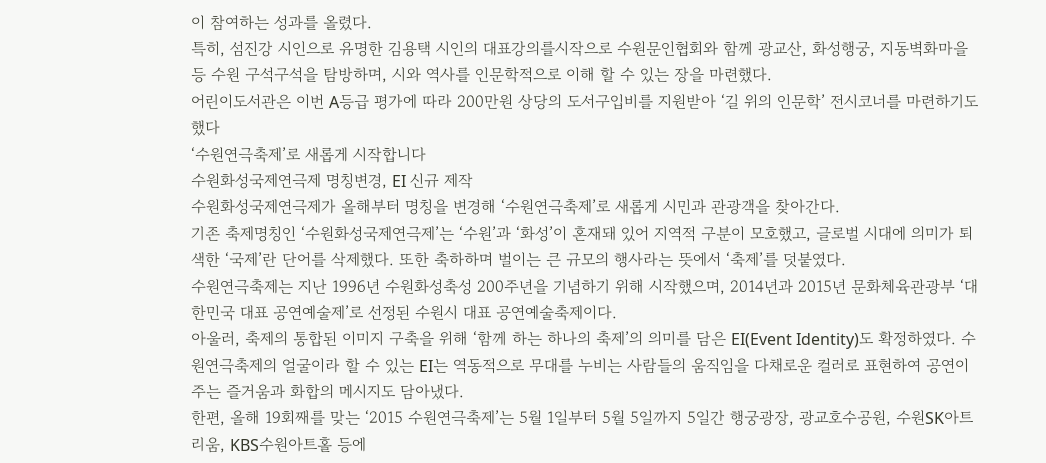이 참여하는 성과를 올렸다.
특히, 섬진강 시인으로 유명한 김용택 시인의 대표강의를시작으로 수원문인협회와 함께 광교산, 화성행궁, 지동벽화마을 등 수원 구석구석을 탐방하며, 시와 역사를 인문학적으로 이해 할 수 있는 장을 마련했다.
어린이도서관은 이번 A등급 평가에 따라 200만원 상당의 도서구입비를 지원받아 ‘길 위의 인문학’ 전시코너를 마련하기도 했다
‘수원연극축제’로 새롭게 시작합니다
수원화성국제연극제 명칭변경, EI 신규 제작
수원화성국제연극제가 올해부터 명칭을 변경해 ‘수원연극축제’로 새롭게 시민과 관광객을 찾아간다.
기존 축제명칭인 ‘수원화성국제연극제’는 ‘수원’과 ‘화성’이 혼재돼 있어 지역적 구분이 모호했고, 글로벌 시대에 의미가 퇴색한 ‘국제’란 단어를 삭제했다. 또한 축하하며 벌이는 큰 규모의 행사라는 뜻에서 ‘축제’를 덧붙였다.
수원연극축제는 지난 1996년 수원화성축성 200주년을 기념하기 위해 시작했으며, 2014년과 2015년 문화체육관광부 ‘대한민국 대표 공연예술제’로 선정된 수원시 대표 공연예술축제이다.
아울러, 축제의 통합된 이미지 구축을 위해 ‘함께 하는 하나의 축제’의 의미를 담은 EI(Event Identity)도 확정하였다. 수원연극축제의 얼굴이라 할 수 있는 EI는 역동적으로 무대를 누비는 사람들의 움직임을 다채로운 컬러로 표현하여 공연이 주는 즐거움과 화합의 메시지도 담아냈다.
한편, 올해 19회째를 맞는 ‘2015 수원연극축제’는 5월 1일부터 5월 5일까지 5일간 행궁광장, 광교호수공원, 수원SK아트리움, KBS수원아트홀 등에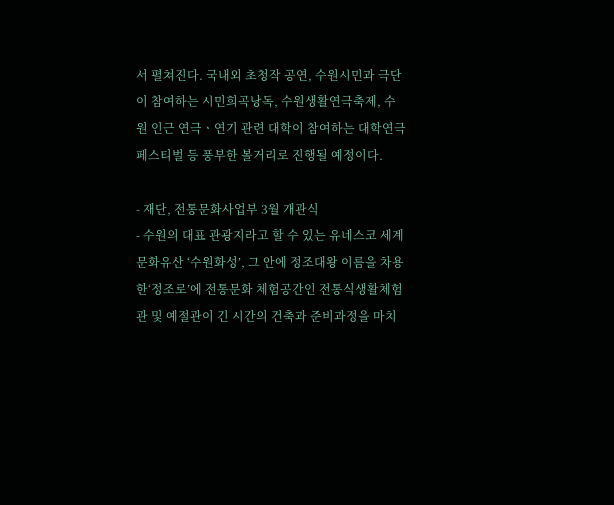서 펼쳐진다. 국내외 초청작 공연, 수원시민과 극단이 참여하는 시민희곡낭독, 수원생활연극축제, 수원 인근 연극ㆍ연기 관련 대학이 참여하는 대학연극페스티벌 등 풍부한 볼거리로 진행될 예정이다.

- 재단, 전통문화사업부 3월 개관식
- 수원의 대표 관광지라고 할 수 있는 유네스코 세계문화유산 ‘수원화성’, 그 안에 정조대왕 이름을 차용한‘정조로’에 전통문화 체험공간인 전통식생활체험관 및 예절관이 긴 시간의 건축과 준비과정을 마치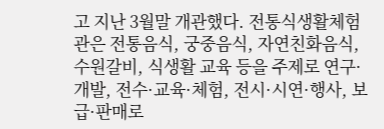고 지난 3월말 개관했다. 전통식생활체험관은 전통음식, 궁중음식, 자연친화음식, 수원갈비, 식생활 교육 등을 주제로 연구·개발, 전수·교육·체험, 전시·시연·행사, 보급·판매로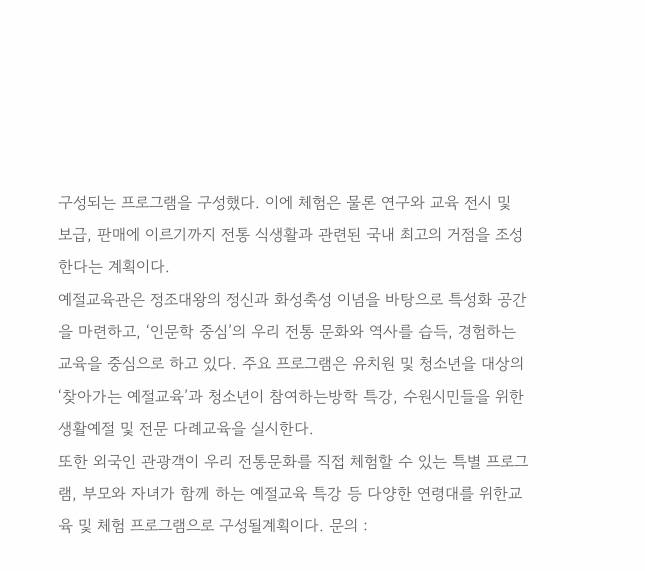구성되는 프로그램을 구성했다. 이에 체험은 물론 연구와 교육 전시 및 보급, 판매에 이르기까지 전통 식생활과 관련된 국내 최고의 거점을 조성한다는 계획이다.
예절교육관은 정조대왕의 정신과 화성축성 이념을 바탕으로 특성화 공간을 마련하고, ‘인문학 중심’의 우리 전통 문화와 역사를 습득, 경험하는 교육을 중심으로 하고 있다. 주요 프로그램은 유치원 및 청소년을 대상의 ‘찾아가는 예절교육’과 청소년이 참여하는방학 특강, 수원시민들을 위한 생활예절 및 전문 다례교육을 실시한다.
또한 외국인 관광객이 우리 전통문화를 직접 체험할 수 있는 특별 프로그램, 부모와 자녀가 함께 하는 예절교육 특강 등 다양한 연령대를 위한교육 및 체험 프로그램으로 구성될계획이다. 문의 :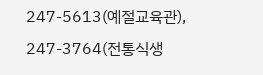247-5613(예절교육관), 247-3764(전통식생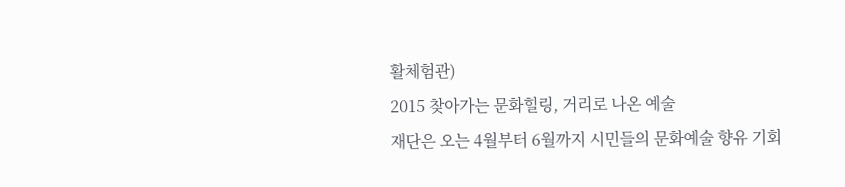활체험관)
2015 찾아가는 문화힐링, 거리로 나온 예술
재단은 오는 4월부터 6월까지 시민들의 문화예술 향유 기회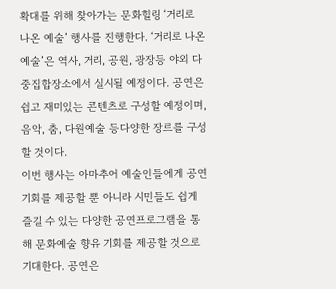확대를 위해 찾아가는 문화힐링 ‘거리로 나온 예술’ 행사를 진행한다. ‘거리로 나온 예술’은 역사, 거리, 공원, 광장등 야외 다중집합장소에서 실시될 예정이다. 공연은 쉽고 재미있는 콘텐츠로 구성할 예정이며, 음악, 춤, 다원예술 등다양한 장르를 구성할 것이다.
이번 행사는 아마추어 예술인들에게 공연 기회를 제공할 뿐 아니라 시민들도 쉽게 즐길 수 있는 다양한 공연프로그램을 통해 문화예술 향유 기회를 제공할 것으로 기대한다. 공연은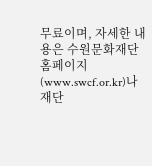무료이며, 자세한 내용은 수원문화재단 홈페이지(www.swcf.or.kr)나 재단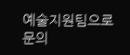예술지원팀으로 문의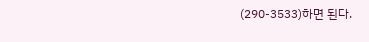(290-3533)하면 된다.